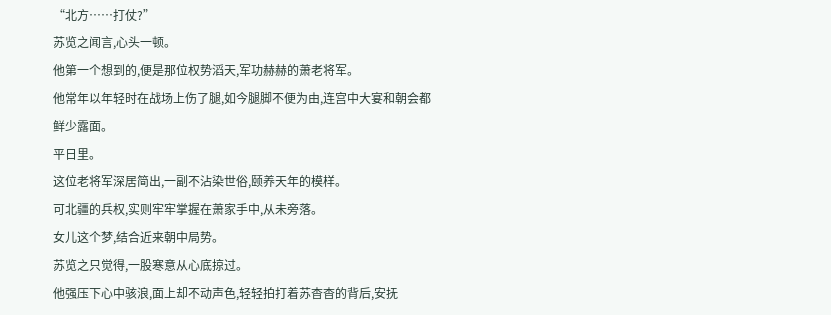“北方……打仗?”
苏览之闻言,心头一顿。
他第一个想到的,便是那位权势滔天,军功赫赫的萧老将军。
他常年以年轻时在战场上伤了腿,如今腿脚不便为由,连宫中大宴和朝会都鲜少露面。
平日里。
这位老将军深居简出,一副不沾染世俗,颐养天年的模样。
可北疆的兵权,实则牢牢掌握在萧家手中,从未旁落。
女儿这个梦,结合近来朝中局势。
苏览之只觉得,一股寒意从心底掠过。
他强压下心中骇浪,面上却不动声色,轻轻拍打着苏杳杳的背后,安抚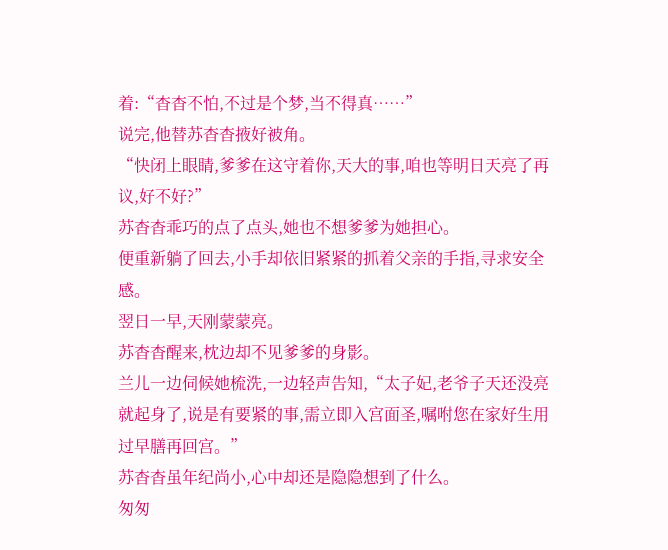着:“杳杳不怕,不过是个梦,当不得真……”
说完,他替苏杳杳掖好被角。
“快闭上眼睛,爹爹在这守着你,天大的事,咱也等明日天亮了再议,好不好?”
苏杳杳乖巧的点了点头,她也不想爹爹为她担心。
便重新躺了回去,小手却依旧紧紧的抓着父亲的手指,寻求安全感。
翌日一早,天刚蒙蒙亮。
苏杳杳醒来,枕边却不见爹爹的身影。
兰儿一边伺候她梳洗,一边轻声告知,“太子妃,老爷子天还没亮就起身了,说是有要紧的事,需立即入宫面圣,嘱咐您在家好生用过早膳再回宫。”
苏杳杳虽年纪尚小,心中却还是隐隐想到了什么。
匆匆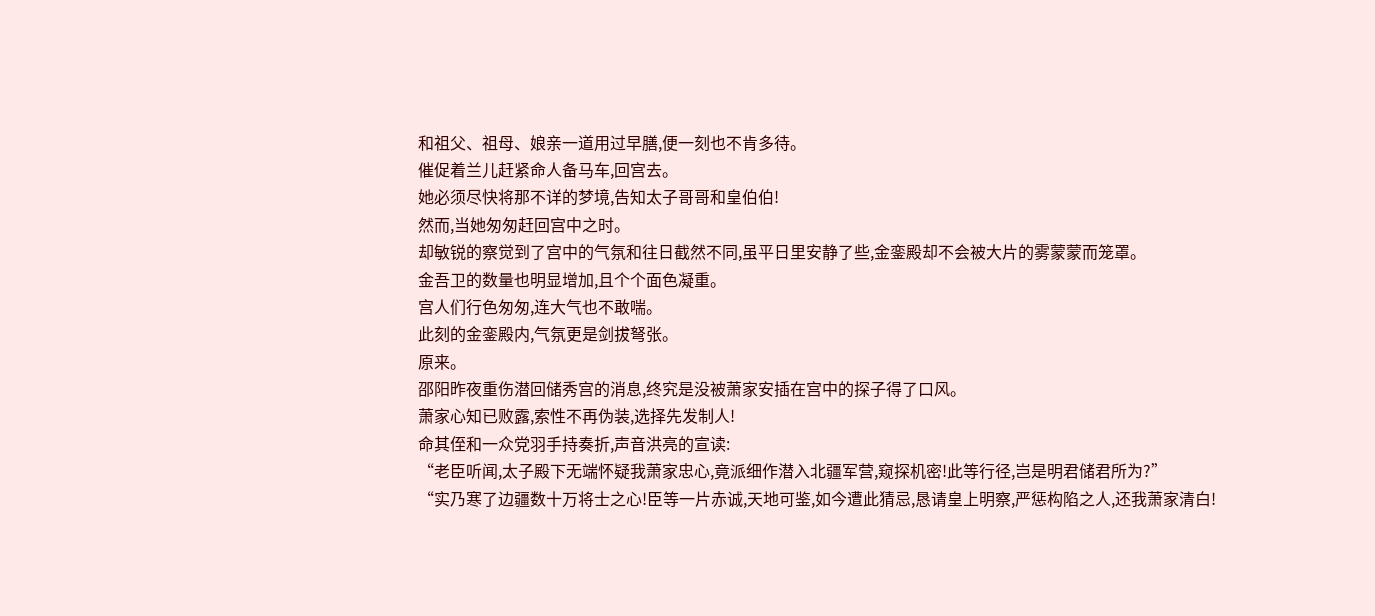和祖父、祖母、娘亲一道用过早膳,便一刻也不肯多待。
催促着兰儿赶紧命人备马车,回宫去。
她必须尽快将那不详的梦境,告知太子哥哥和皇伯伯!
然而,当她匆匆赶回宫中之时。
却敏锐的察觉到了宫中的气氛和往日截然不同,虽平日里安静了些,金銮殿却不会被大片的雾蒙蒙而笼罩。
金吾卫的数量也明显增加,且个个面色凝重。
宫人们行色匆匆,连大气也不敢喘。
此刻的金銮殿内,气氛更是剑拔弩张。
原来。
邵阳昨夜重伤潜回储秀宫的消息,终究是没被萧家安插在宫中的探子得了口风。
萧家心知已败露,索性不再伪装,选择先发制人!
命其侄和一众党羽手持奏折,声音洪亮的宣读:
“老臣听闻,太子殿下无端怀疑我萧家忠心,竟派细作潜入北疆军营,窥探机密!此等行径,岂是明君储君所为?”
“实乃寒了边疆数十万将士之心!臣等一片赤诚,天地可鉴,如今遭此猜忌,恳请皇上明察,严惩构陷之人,还我萧家清白!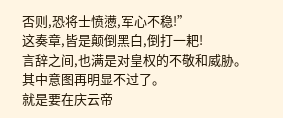否则,恐将士愤懑,军心不稳!”
这奏章,皆是颠倒黑白,倒打一耙!
言辞之间,也满是对皇权的不敬和威胁。
其中意图再明显不过了。
就是要在庆云帝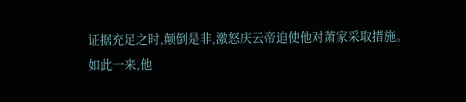证据充足之时,颠倒是非,激怒庆云帝迫使他对萧家采取措施。
如此一来,他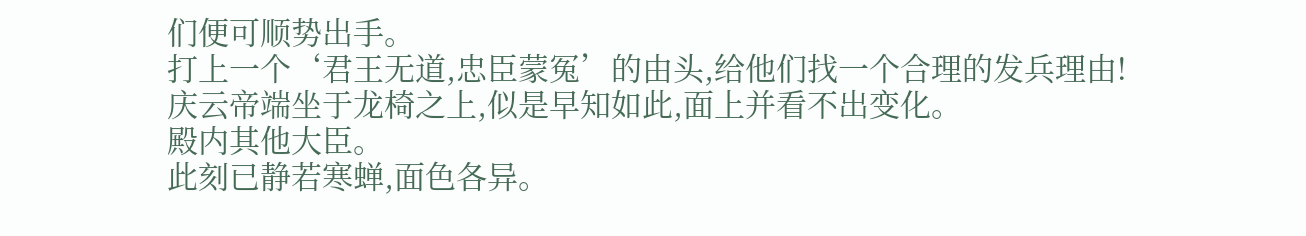们便可顺势出手。
打上一个‘君王无道,忠臣蒙冤’的由头,给他们找一个合理的发兵理由!
庆云帝端坐于龙椅之上,似是早知如此,面上并看不出变化。
殿内其他大臣。
此刻已静若寒蝉,面色各异。